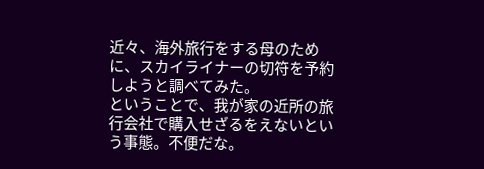近々、海外旅行をする母のために、スカイライナーの切符を予約しようと調べてみた。
ということで、我が家の近所の旅行会社で購入せざるをえないという事態。不便だな。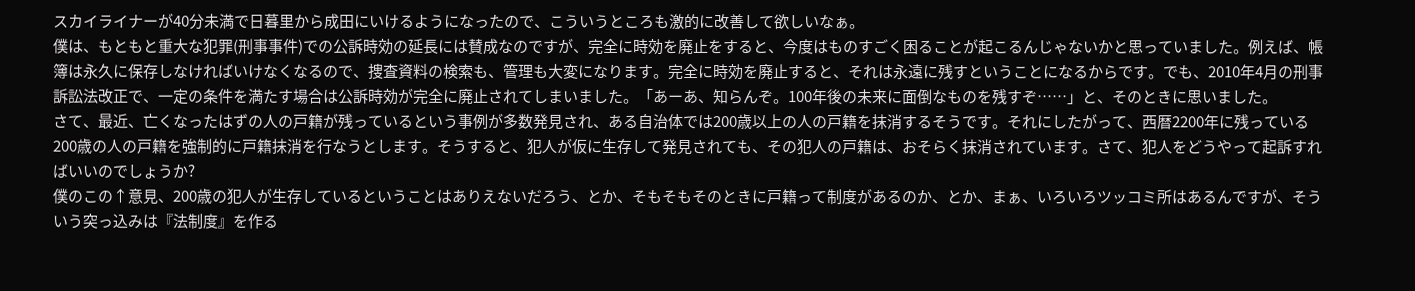スカイライナーが40分未満で日暮里から成田にいけるようになったので、こういうところも激的に改善して欲しいなぁ。
僕は、もともと重大な犯罪(刑事事件)での公訴時効の延長には賛成なのですが、完全に時効を廃止をすると、今度はものすごく困ることが起こるんじゃないかと思っていました。例えば、帳簿は永久に保存しなければいけなくなるので、捜査資料の検索も、管理も大変になります。完全に時効を廃止すると、それは永遠に残すということになるからです。でも、2010年4月の刑事訴訟法改正で、一定の条件を満たす場合は公訴時効が完全に廃止されてしまいました。「あーあ、知らんぞ。100年後の未来に面倒なものを残すぞ……」と、そのときに思いました。
さて、最近、亡くなったはずの人の戸籍が残っているという事例が多数発見され、ある自治体では200歳以上の人の戸籍を抹消するそうです。それにしたがって、西暦2200年に残っている200歳の人の戸籍を強制的に戸籍抹消を行なうとします。そうすると、犯人が仮に生存して発見されても、その犯人の戸籍は、おそらく抹消されています。さて、犯人をどうやって起訴すればいいのでしょうか?
僕のこの↑意見、200歳の犯人が生存しているということはありえないだろう、とか、そもそもそのときに戸籍って制度があるのか、とか、まぁ、いろいろツッコミ所はあるんですが、そういう突っ込みは『法制度』を作る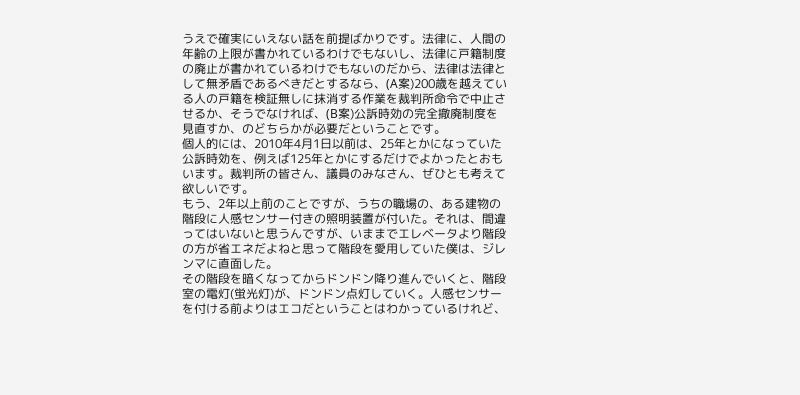うえで確実にいえない話を前提ばかりです。法律に、人間の年齢の上限が書かれているわけでもないし、法律に戸籍制度の廃止が書かれているわけでもないのだから、法律は法律として無矛盾であるべきだとするなら、(A案)200歳を越えている人の戸籍を検証無しに抹消する作業を裁判所命令で中止させるか、そうでなければ、(B案)公訴時効の完全撤廃制度を見直すか、のどちらかが必要だということです。
個人的には、2010年4月1日以前は、25年とかになっていた公訴時効を、例えば125年とかにするだけでよかったとおもいます。裁判所の皆さん、議員のみなさん、ぜひとも考えて欲しいです。
もう、2年以上前のことですが、うちの職場の、ある建物の階段に人感センサー付きの照明装置が付いた。それは、間違ってはいないと思うんですが、いままでエレベータより階段の方が省エネだよねと思って階段を愛用していた僕は、ジレンマに直面した。
その階段を暗くなってからドンドン降り進んでいくと、階段室の電灯(蛍光灯)が、ドンドン点灯していく。人感センサーを付ける前よりはエコだということはわかっているけれど、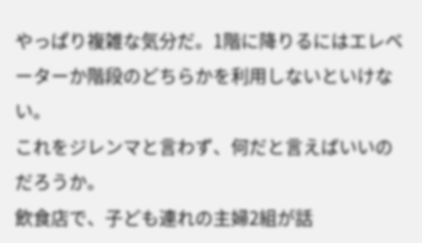やっぱり複雑な気分だ。1階に降りるにはエレベーターか階段のどちらかを利用しないといけない。
これをジレンマと言わず、何だと言えばいいのだろうか。
飲食店で、子ども連れの主婦2組が話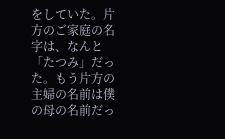をしていた。片方のご家庭の名字は、なんと「たつみ」だった。もう片方の主婦の名前は僕の母の名前だっ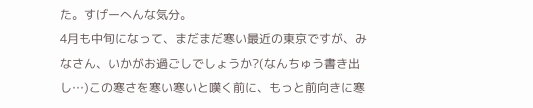た。すげーへんな気分。
4月も中旬になって、まだまだ寒い最近の東京ですが、みなさん、いかがお過ごしでしょうか?(なんちゅう書き出し…)この寒さを寒い寒いと嘆く前に、もっと前向きに寒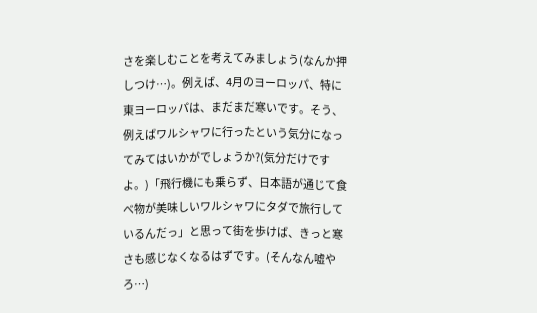さを楽しむことを考えてみましょう(なんか押しつけ…)。例えば、4月のヨーロッパ、特に東ヨーロッパは、まだまだ寒いです。そう、例えばワルシャワに行ったという気分になってみてはいかがでしょうか?(気分だけですよ。)「飛行機にも乗らず、日本語が通じて食べ物が美味しいワルシャワにタダで旅行しているんだっ」と思って街を歩けば、きっと寒さも感じなくなるはずです。(そんなん嘘やろ…)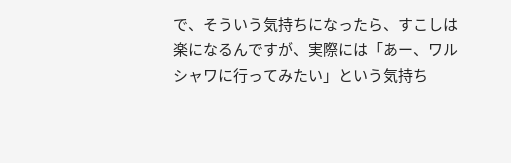で、そういう気持ちになったら、すこしは楽になるんですが、実際には「あー、ワルシャワに行ってみたい」という気持ち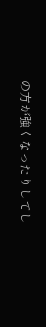の方が強くなったりしてし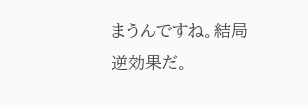まうんですね。結局逆効果だ。